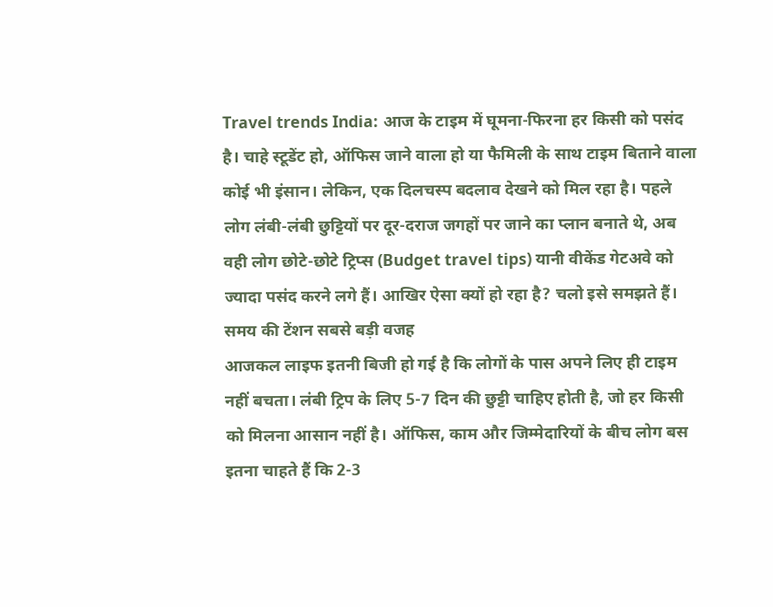Travel trends India: आज के टाइम में घूमना-फिरना हर किसी को पसंद है। चाहे स्टूडेंट हो, ऑफिस जाने वाला हो या फैमिली के साथ टाइम बिताने वाला कोई भी इंसान। लेकिन, एक दिलचस्प बदलाव देखने को मिल रहा है। पहले लोग लंबी-लंबी छुट्टियों पर दूर-दराज जगहों पर जाने का प्लान बनाते थे, अब वही लोग छोटे-छोटे ट्रिप्स (Budget travel tips) यानी वीकेंड गेटअवे को ज्यादा पसंद करने लगे हैं। आखिर ऐसा क्यों हो रहा है? चलो इसे समझते हैं।
समय की टेंशन सबसे बड़ी वजह
आजकल लाइफ इतनी बिजी हो गई है कि लोगों के पास अपने लिए ही टाइम नहीं बचता। लंबी ट्रिप के लिए 5-7 दिन की छुट्टी चाहिए होती है, जो हर किसी को मिलना आसान नहीं है। ऑफिस, काम और जिम्मेदारियों के बीच लोग बस इतना चाहते हैं कि 2-3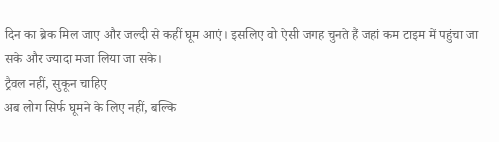दिन का ब्रेक मिल जाए और जल्दी से कहीं घूम आएं। इसलिए वो ऐसी जगह चुनते हैं जहां कम टाइम में पहुंचा जा सके और ज्यादा मजा लिया जा सके।
ट्रैवल नहीं, सुकून चाहिए
अब लोग सिर्फ घूमने के लिए नहीं, बल्कि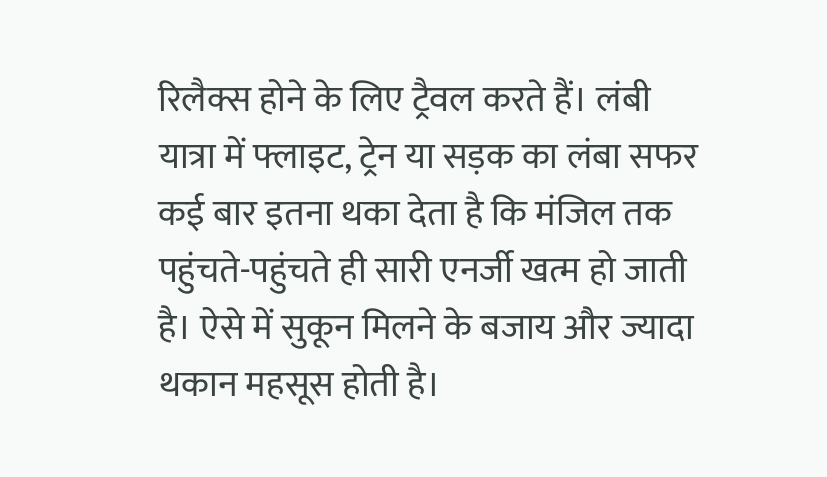रिलैक्स होने के लिए ट्रैवल करते हैं। लंबी यात्रा में फ्लाइट, ट्रेन या सड़क का लंबा सफर कई बार इतना थका देता है कि मंजिल तक पहुंचते-पहुंचते ही सारी एनर्जी खत्म हो जाती है। ऐसे में सुकून मिलने के बजाय और ज्यादा थकान महसूस होती है।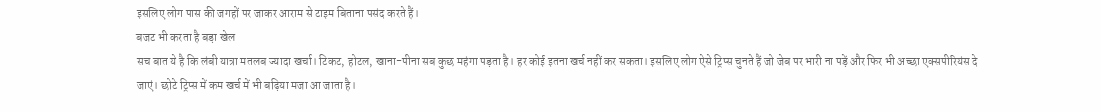इसलिए लोग पास की जगहों पर जाकर आराम से टाइम बिताना पसंद करते हैं।
बजट भी करता है बड़ा खेल
सच बात ये है कि लंबी यात्रा मतलब ज्यादा खर्चा। टिकट, होटल, खाना-पीना सब कुछ महंगा पड़ता है। हर कोई इतना खर्च नहीं कर सकता। इसलिए लोग ऐसे ट्रिप्स चुनते हैं जो जेब पर भारी ना पड़ें और फिर भी अच्छा एक्सपीरियंस दे जाएं। छोटे ट्रिप्स में कम खर्च में भी बढ़िया मजा आ जाता है।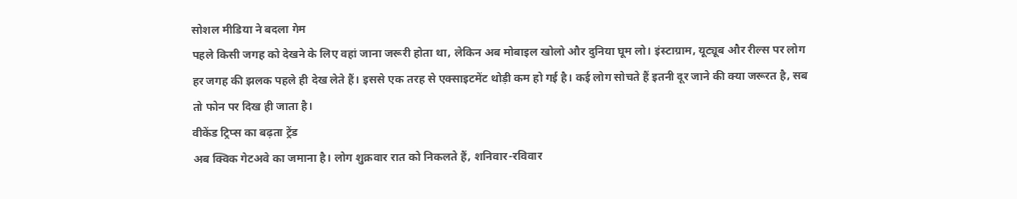सोशल मीडिया ने बदला गेम
पहले किसी जगह को देखने के लिए वहां जाना जरूरी होता था, लेकिन अब मोबाइल खोलो और दुनिया घूम लो। इंस्टाग्राम, यूट्यूब और रील्स पर लोग हर जगह की झलक पहले ही देख लेते हैं। इससे एक तरह से एक्साइटमेंट थोड़ी कम हो गई है। कई लोग सोचते हैं इतनी दूर जाने की क्या जरूरत है, सब तो फोन पर दिख ही जाता है।
वीकेंड ट्रिप्स का बढ़ता ट्रेंड
अब क्विक गेटअवे का जमाना है। लोग शुक्रवार रात को निकलते हैं, शनिवार-रविवार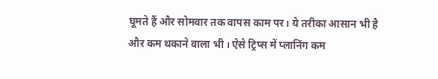घूमते हैं और सोमवार तक वापस काम पर। ये तरीका आसान भी है और कम थकाने वाला भी। ऐसे ट्रिप्स में प्लानिंग कम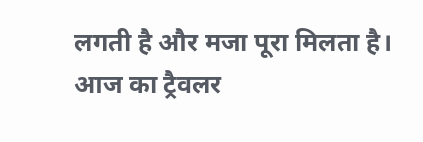लगती है और मजा पूरा मिलता है।
आज का ट्रैवलर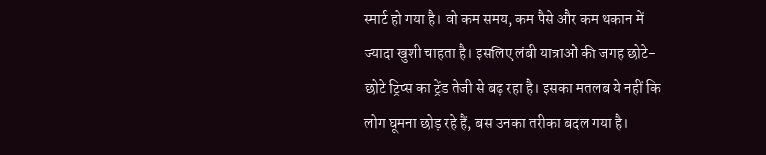स्मार्ट हो गया है। वो कम समय, कम पैसे और कम थकान में ज्यादा खुशी चाहता है। इसलिए लंबी यात्राओं की जगह छोटे-छोटे ट्रिप्स का ट्रेंड तेजी से बढ़ रहा है। इसका मतलब ये नहीं कि लोग घूमना छोड़ रहे हैं, बस उनका तरीका बदल गया है।